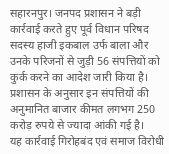सहारनपुर। जनपद प्रशासन ने बड़ी कार्रवाई करते हुए पूर्व विधान परिषद सदस्य हाजी इकबाल उर्फ बाला और उनके परिजनों से जुड़ी 56 संपत्तियों को कुर्क करने का आदेश जारी किया है। प्रशासन के अनुसार इन संपत्तियों की अनुमानित बाजार कीमत लगभग 250 करोड़ रुपये से ज्यादा आंकी गई है।
यह कार्रवाई गिरोहबंद एवं समाज विरोधी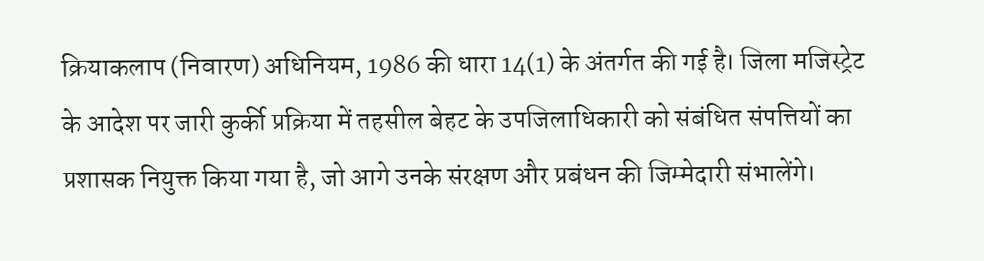क्रियाकलाप (निवारण) अधिनियम, 1986 की धारा 14(1) के अंतर्गत की गई है। जिला मजिस्ट्रेट के आदेश पर जारी कुर्की प्रक्रिया में तहसील बेहट के उपजिलाधिकारी को संबंधित संपत्तियों का प्रशासक नियुक्त किया गया है, जो आगे उनके संरक्षण और प्रबंधन की जिम्मेदारी संभालेंगे।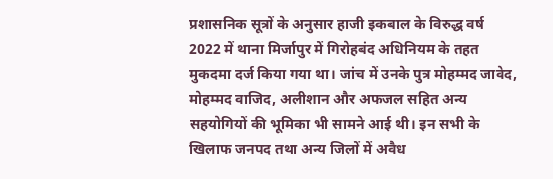प्रशासनिक सूत्रों के अनुसार हाजी इकबाल के विरुद्ध वर्ष 2022 में थाना मिर्जापुर में गिरोहबंद अधिनियम के तहत मुकदमा दर्ज किया गया था। जांच में उनके पुत्र मोहम्मद जावेद, मोहम्मद वाजिद, अलीशान और अफजल सहित अन्य सहयोगियों की भूमिका भी सामने आई थी। इन सभी के खिलाफ जनपद तथा अन्य जिलों में अवैध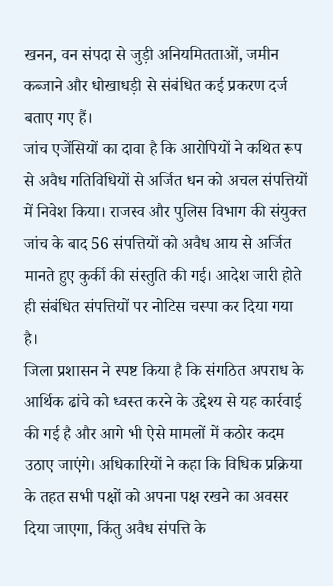खनन, वन संपदा से जुड़ी अनियमितताओं, जमीन कब्जाने और धोखाधड़ी से संबंधित कई प्रकरण दर्ज बताए गए हैं।
जांच एजेंसियों का दावा है कि आरोपियों ने कथित रूप से अवैध गतिविधियों से अर्जित धन को अचल संपत्तियों में निवेश किया। राजस्व और पुलिस विभाग की संयुक्त जांच के बाद 56 संपत्तियों को अवैध आय से अर्जित मानते हुए कुर्की की संस्तुति की गई। आदेश जारी होते ही संबंधित संपत्तियों पर नोटिस चस्पा कर दिया गया है।
जिला प्रशासन ने स्पष्ट किया है कि संगठित अपराध के आर्थिक ढांचे को ध्वस्त करने के उद्देश्य से यह कार्रवाई की गई है और आगे भी ऐसे मामलों में कठोर कदम उठाए जाएंगे। अधिकारियों ने कहा कि विधिक प्रक्रिया के तहत सभी पक्षों को अपना पक्ष रखने का अवसर दिया जाएगा, किंतु अवैध संपत्ति के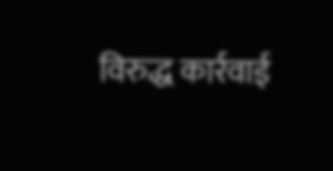विरुद्ध कार्रवाई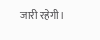जारी रहेगी।